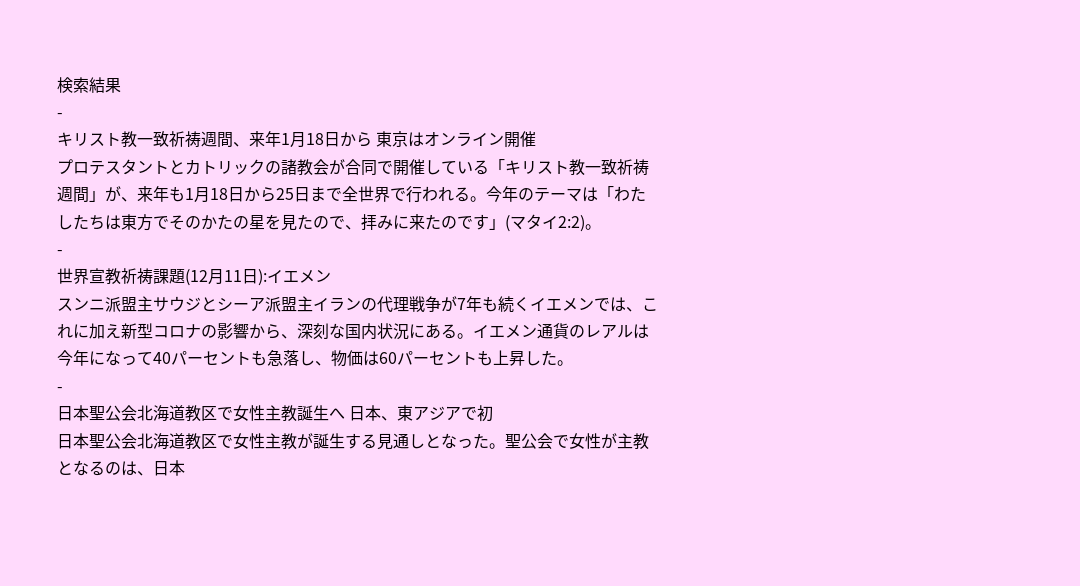検索結果
-
キリスト教一致祈祷週間、来年1月18日から 東京はオンライン開催
プロテスタントとカトリックの諸教会が合同で開催している「キリスト教一致祈祷週間」が、来年も1月18日から25日まで全世界で行われる。今年のテーマは「わたしたちは東方でそのかたの星を見たので、拝みに来たのです」(マタイ2:2)。
-
世界宣教祈祷課題(12月11日):イエメン
スンニ派盟主サウジとシーア派盟主イランの代理戦争が7年も続くイエメンでは、これに加え新型コロナの影響から、深刻な国内状況にある。イエメン通貨のレアルは今年になって40パーセントも急落し、物価は60パーセントも上昇した。
-
日本聖公会北海道教区で女性主教誕生へ 日本、東アジアで初
日本聖公会北海道教区で女性主教が誕生する見通しとなった。聖公会で女性が主教となるのは、日本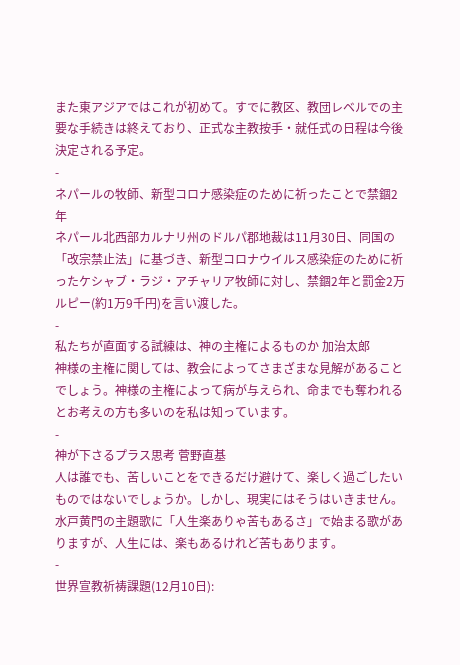また東アジアではこれが初めて。すでに教区、教団レベルでの主要な手続きは終えており、正式な主教按手・就任式の日程は今後決定される予定。
-
ネパールの牧師、新型コロナ感染症のために祈ったことで禁錮2年
ネパール北西部カルナリ州のドルパ郡地裁は11月30日、同国の「改宗禁止法」に基づき、新型コロナウイルス感染症のために祈ったケシャブ・ラジ・アチャリア牧師に対し、禁錮2年と罰金2万ルピー(約1万9千円)を言い渡した。
-
私たちが直面する試練は、神の主権によるものか 加治太郎
神様の主権に関しては、教会によってさまざまな見解があることでしょう。神様の主権によって病が与えられ、命までも奪われるとお考えの方も多いのを私は知っています。
-
神が下さるプラス思考 菅野直基
人は誰でも、苦しいことをできるだけ避けて、楽しく過ごしたいものではないでしょうか。しかし、現実にはそうはいきません。水戸黄門の主題歌に「人生楽ありゃ苦もあるさ」で始まる歌がありますが、人生には、楽もあるけれど苦もあります。
-
世界宣教祈祷課題(12月10日):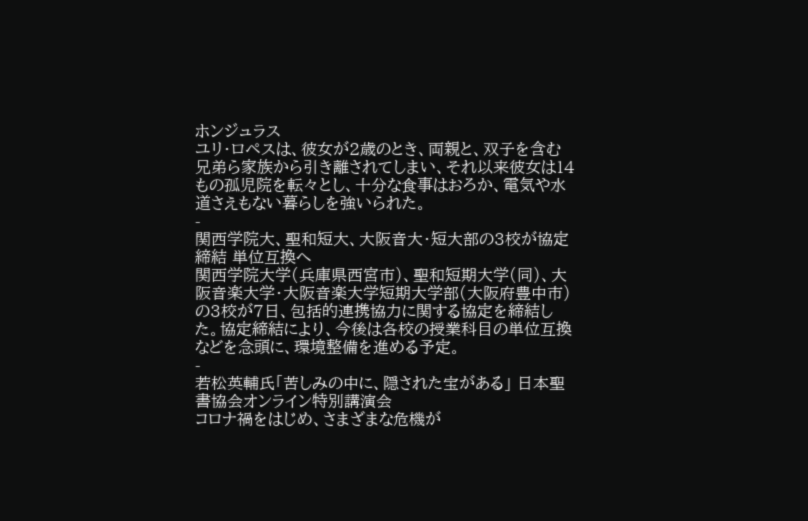ホンジュラス
ユリ・ロペスは、彼女が2歳のとき、両親と、双子を含む兄弟ら家族から引き離されてしまい、それ以来彼女は14もの孤児院を転々とし、十分な食事はおろか、電気や水道さえもない暮らしを強いられた。
-
関西学院大、聖和短大、大阪音大・短大部の3校が協定締結 単位互換へ
関西学院大学(兵庫県西宮市)、聖和短期大学(同)、大阪音楽大学・大阪音楽大学短期大学部(大阪府豊中市)の3校が7日、包括的連携協力に関する協定を締結した。協定締結により、今後は各校の授業科目の単位互換などを念頭に、環境整備を進める予定。
-
若松英輔氏「苦しみの中に、隠された宝がある」 日本聖書協会オンライン特別講演会
コロナ禍をはじめ、さまざまな危機が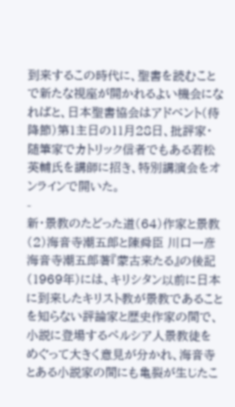到来するこの時代に、聖書を読むことで新たな視座が開かれるよい機会になればと、日本聖書協会はアドベント(待降節)第1主日の11月28日、批評家・随筆家でカトリック信者でもある若松英輔氏を講師に招き、特別講演会をオンラインで開いた。
-
新・景教のたどった道(64)作家と景教(2)海音寺潮五郎と陳舜臣 川口一彦
海音寺潮五郎著『蒙古来たる』の後記(1969年)には、キリシタン以前に日本に到来したキリスト教が景教であることを知らない評論家と歴史作家の間で、小説に登場するペルシア人景教徒をめぐって大きく意見が分かれ、海音寺とある小説家の間にも亀裂が生じたこ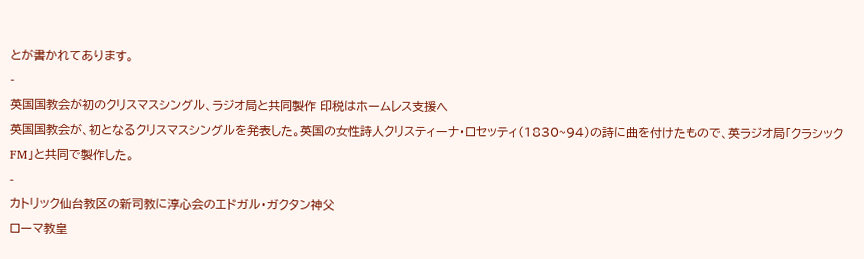とが書かれてあります。
-
英国国教会が初のクリスマスシングル、ラジオ局と共同製作 印税はホームレス支援へ
英国国教会が、初となるクリスマスシングルを発表した。英国の女性詩人クリスティーナ・ロセッティ(1830~94)の詩に曲を付けたもので、英ラジオ局「クラシックFM」と共同で製作した。
-
カトリック仙台教区の新司教に淳心会のエドガル・ガクタン神父
ローマ教皇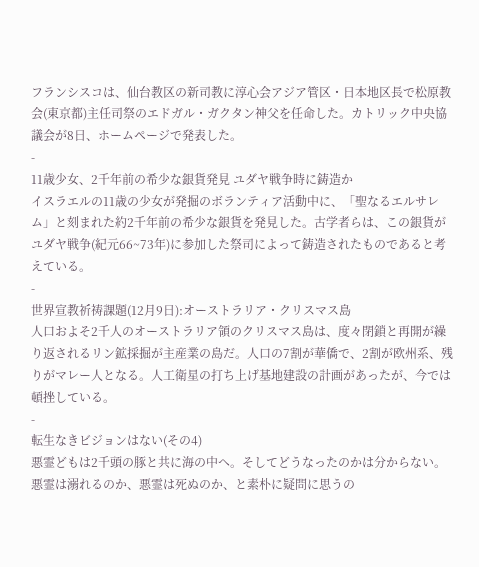フランシスコは、仙台教区の新司教に淳心会アジア管区・日本地区長で松原教会(東京都)主任司祭のエドガル・ガクタン神父を任命した。カトリック中央協議会が8日、ホームページで発表した。
-
11歳少女、2千年前の希少な銀貨発見 ユダヤ戦争時に鋳造か
イスラエルの11歳の少女が発掘のボランティア活動中に、「聖なるエルサレム」と刻まれた約2千年前の希少な銀貨を発見した。古学者らは、この銀貨がユダヤ戦争(紀元66~73年)に参加した祭司によって鋳造されたものであると考えている。
-
世界宣教祈祷課題(12月9日):オーストラリア・クリスマス島
人口およそ2千人のオーストラリア領のクリスマス島は、度々閉鎖と再開が繰り返されるリン鉱採掘が主産業の島だ。人口の7割が華僑で、2割が欧州系、残りがマレー人となる。人工衛星の打ち上げ基地建設の計画があったが、今では頓挫している。
-
転生なきビジョンはない(その4)
悪霊どもは2千頭の豚と共に海の中へ。そしてどうなったのかは分からない。悪霊は溺れるのか、悪霊は死ぬのか、と素朴に疑問に思うの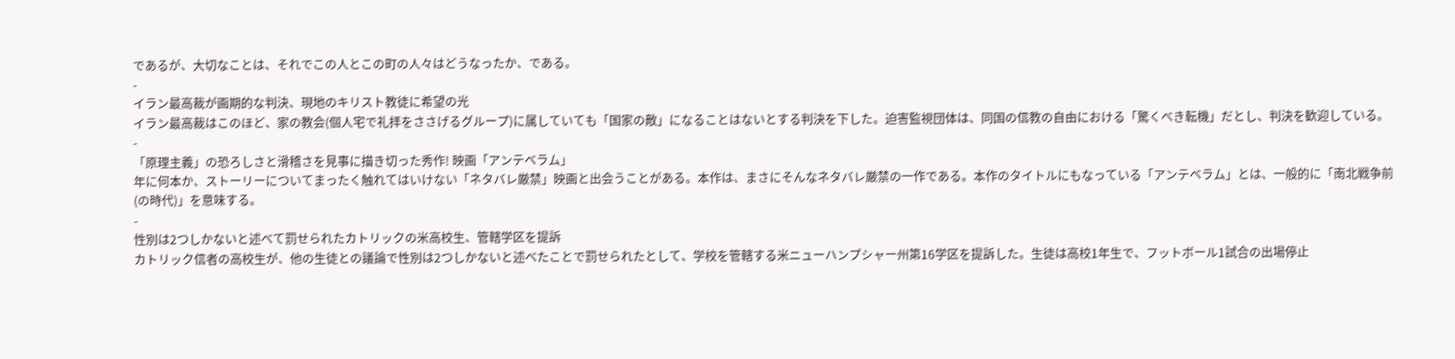であるが、大切なことは、それでこの人とこの町の人々はどうなったか、である。
-
イラン最高裁が画期的な判決、現地のキリスト教徒に希望の光
イラン最高裁はこのほど、家の教会(個人宅で礼拝をささげるグループ)に属していても「国家の敵」になることはないとする判決を下した。迫害監視団体は、同国の信教の自由における「驚くべき転機」だとし、判決を歓迎している。
-
「原理主義」の恐ろしさと滑稽さを見事に描き切った秀作! 映画「アンテベラム」
年に何本か、ストーリーについてまったく触れてはいけない「ネタバレ厳禁」映画と出会うことがある。本作は、まさにそんなネタバレ厳禁の一作である。本作のタイトルにもなっている「アンテベラム」とは、一般的に「南北戦争前(の時代)」を意味する。
-
性別は2つしかないと述べて罰せられたカトリックの米高校生、管轄学区を提訴
カトリック信者の高校生が、他の生徒との議論で性別は2つしかないと述べたことで罰せられたとして、学校を管轄する米ニューハンプシャー州第16学区を提訴した。生徒は高校1年生で、フットボール1試合の出場停止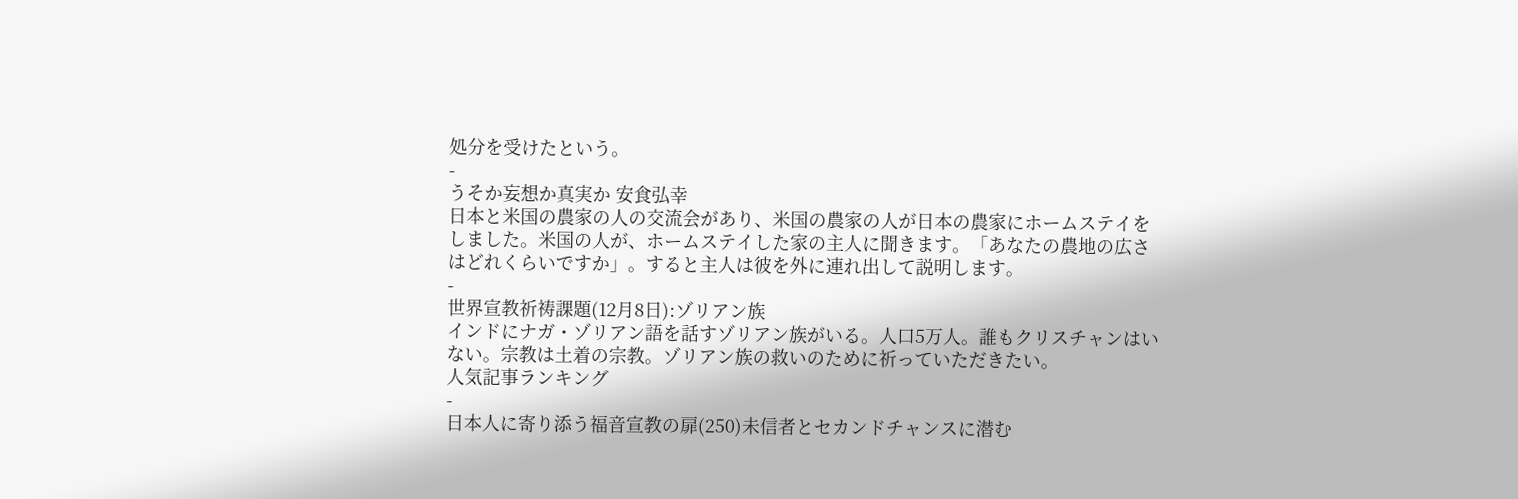処分を受けたという。
-
うそか妄想か真実か 安食弘幸
日本と米国の農家の人の交流会があり、米国の農家の人が日本の農家にホームステイをしました。米国の人が、ホームステイした家の主人に聞きます。「あなたの農地の広さはどれくらいですか」。すると主人は彼を外に連れ出して説明します。
-
世界宣教祈祷課題(12月8日):ゾリアン族
インドにナガ・ゾリアン語を話すゾリアン族がいる。人口5万人。誰もクリスチャンはいない。宗教は土着の宗教。ゾリアン族の救いのために祈っていただきたい。
人気記事ランキング
-
日本人に寄り添う福音宣教の扉(250)未信者とセカンドチャンスに潜む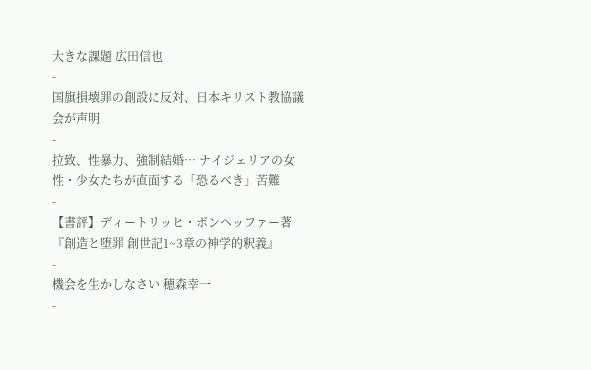大きな課題 広田信也
-
国旗損壊罪の創設に反対、日本キリスト教協議会が声明
-
拉致、性暴力、強制結婚… ナイジェリアの女性・少女たちが直面する「恐るべき」苦難
-
【書評】ディートリッヒ・ボンヘッファー著『創造と堕罪 創世記1~3章の神学的釈義』
-
機会を生かしなさい 穂森幸一
-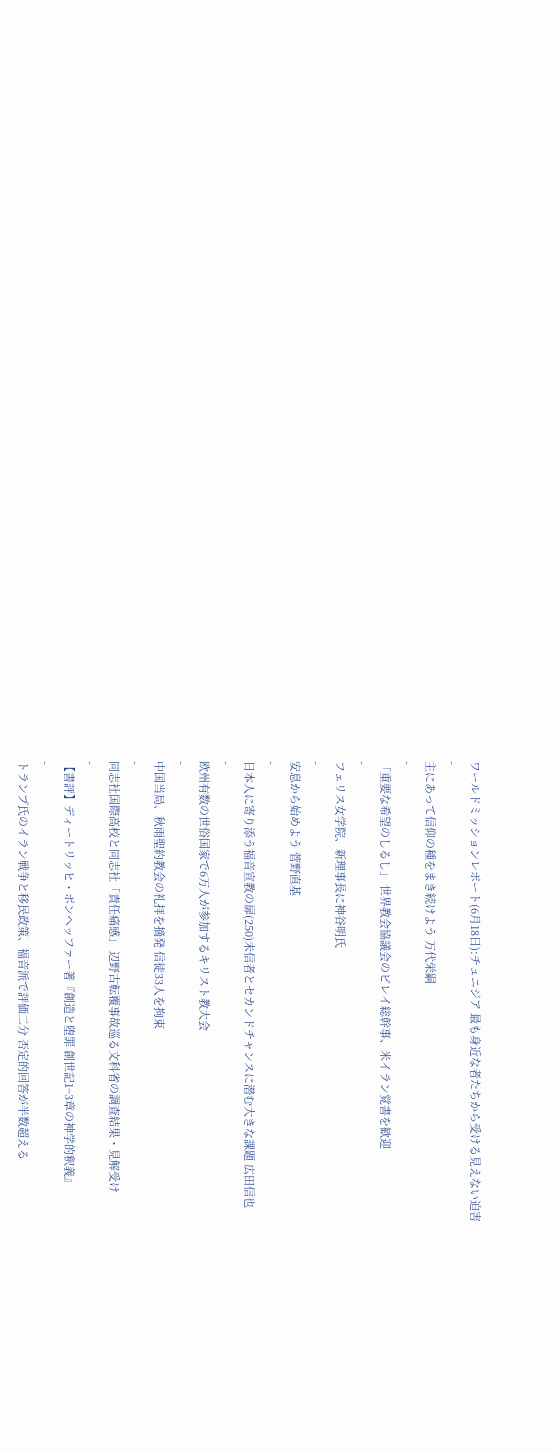ワールドミッションレポート(6月18日):チュニジア 最も身近な者たちから受ける見えない迫害
-
主にあって信仰の種をまき続けよう 万代栄嗣
-
「重要な希望のしるし」 世界教会協議会のピレイ総幹事、米イラン覚書を歓迎
-
フェリス女学院、新理事長に神谷明氏
-
安息から始めよう 菅野直基
-
日本人に寄り添う福音宣教の扉(250)未信者とセカンドチャンスに潜む大きな課題 広田信也
-
欧州有数の世俗国家で6万人が参加するキリスト教大会
-
中国当局、秋雨聖約教会の礼拝を摘発 信徒33人を拘束
-
同志社国際高校と同志社「責任痛感」 辺野古転覆事故巡る文科省の調査結果・見解受け
-
【書評】ディートリッヒ・ボンヘッファー著『創造と堕罪 創世記1~3章の神学的釈義』
-
トランプ氏のイラン戦争と移民政策、福音派で評価二分 否定的回答が半数超える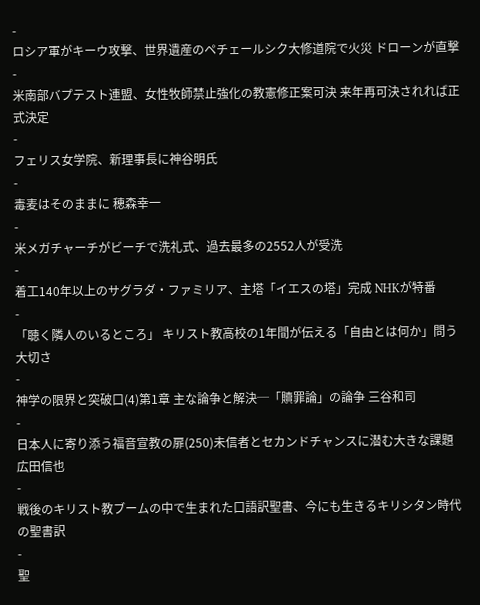-
ロシア軍がキーウ攻撃、世界遺産のペチェールシク大修道院で火災 ドローンが直撃
-
米南部バプテスト連盟、女性牧師禁止強化の教憲修正案可決 来年再可決されれば正式決定
-
フェリス女学院、新理事長に神谷明氏
-
毒麦はそのままに 穂森幸一
-
米メガチャーチがビーチで洗礼式、過去最多の2552人が受洗
-
着工140年以上のサグラダ・ファミリア、主塔「イエスの塔」完成 NHKが特番
-
「聴く隣人のいるところ」 キリスト教高校の1年間が伝える「自由とは何か」問う大切さ
-
神学の限界と突破口(4)第1章 主な論争と解決─「贖罪論」の論争 三谷和司
-
日本人に寄り添う福音宣教の扉(250)未信者とセカンドチャンスに潜む大きな課題 広田信也
-
戦後のキリスト教ブームの中で生まれた口語訳聖書、今にも生きるキリシタン時代の聖書訳
-
聖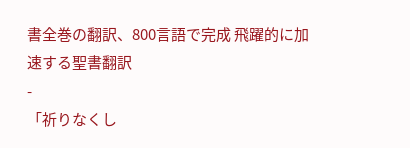書全巻の翻訳、800言語で完成 飛躍的に加速する聖書翻訳
-
「祈りなくし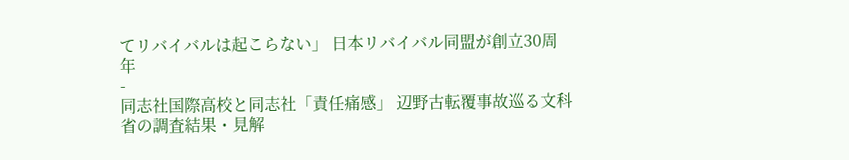てリバイバルは起こらない」 日本リバイバル同盟が創立30周年
-
同志社国際高校と同志社「責任痛感」 辺野古転覆事故巡る文科省の調査結果・見解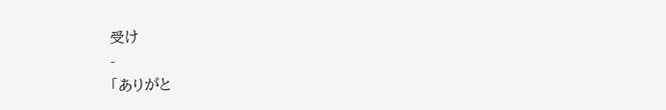受け
-
「ありがと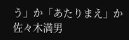う」か「あたりまえ」か 佐々木満男